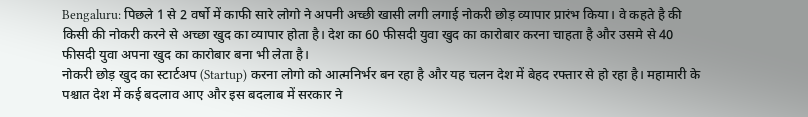Bengaluru: पिछले 1 से 2 वर्षो में काफी सारे लोगो ने अपनी अच्छी खासी लगी लगाई नोकरी छोड़ व्यापार प्रारंभ किया। वे कहते है की किसी की नोकरी करने से अच्छा खुद का व्यापार होता है। देश का 60 फीसदी युवा खुद का कारोबार करना चाहता है और उसमे से 40 फीसदी युवा अपना खुद का कारोबार बना भी लेता है।
नोकरी छोड़ खुद का स्टार्टअप (Startup) करना लोगो को आत्मनिर्भर बन रहा है और यह चलन देश में बेहद रफ्तार से हो रहा है। महामारी के पश्चात देश में कई बदलाव आए और इस बदलाब में सरकार ने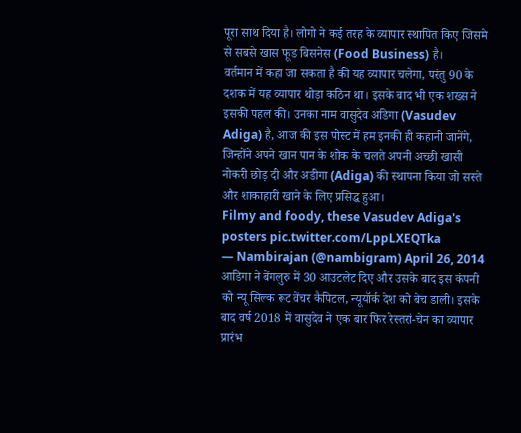पूरा साथ दिया है। लोगो ने कई तरह के व्यापार स्थापित किए जिसमे से सबसे खास फूड बिसनेस (Food Business) है।
वर्तमान में कहा जा सकता है की यह व्यापार चलेगा, परंतु 90 के दशक में यह व्यापार थोड़ा कठिन था। इसके बाद भी एक शख्स ने इसकी पहल की। उनका नाम वासुदेव अडिगा (Vasudev Adiga) है, आज की इस पोस्ट में हम इनकी ही कहानी जानेंगे, जिन्होंने अपने खान पान के शोक के चलते अपनी अच्छी खासी नोकरी छोड़ दी और अडीगा (Adiga) की स्थापना किया जो सस्ते और शाकाहारी खाने के लिए प्रसिद्ध हुआ।
Filmy and foody, these Vasudev Adiga's posters pic.twitter.com/LppLXEQTka
— Nambirajan (@nambigram) April 26, 2014
आडिगा ने बेंगलुरु में 30 आउटलेट दिए और उसके बाद इस कंपनी को न्यू सिल्क रूट वेंचर कैपिटल, न्यूयॉर्क देश को बेच डाली। इसके बाद वर्ष 2018 में वासुदेव ने एक बार फिर रेस्तरां-चेन का व्यापार प्रारंभ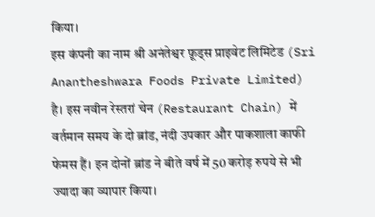किया।
इस कंपनी का नाम श्री अनंतेश्वर फ़ूड्स प्राइवेट लिमिटेड (Sri Anantheshwara Foods Private Limited) है। इस नवीन रेस्तरां चेन (Restaurant Chain) में वर्तमान समय के दो ब्रांड, नंदी उपकार और पाकशाला काफी फेमस हैं। इन दोनों ब्रांड ने बीते वर्ष में 50 करोड़ रुपये से भी ज्यादा का व्यापार किया।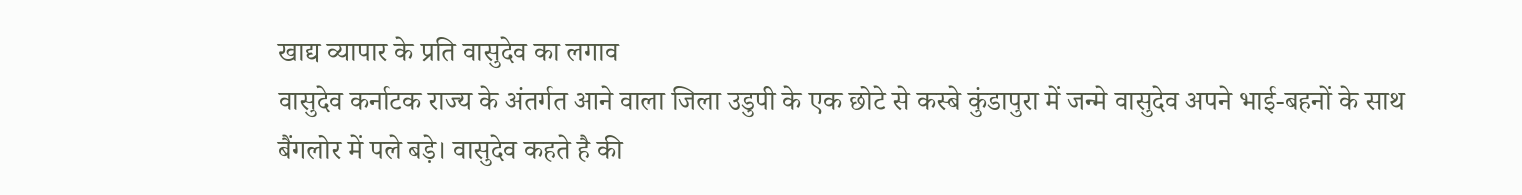खाद्य व्यापार के प्रति वासुदेव का लगाव
वासुदेव कर्नाटक राज्य के अंतर्गत आने वाला जिला उडुपी के एक छोटे से कस्बे कुंडापुरा में जन्मे वासुदेव अपने भाई-बहनों के साथ बैंगलोर में पले बड़े। वासुदेव कहते है की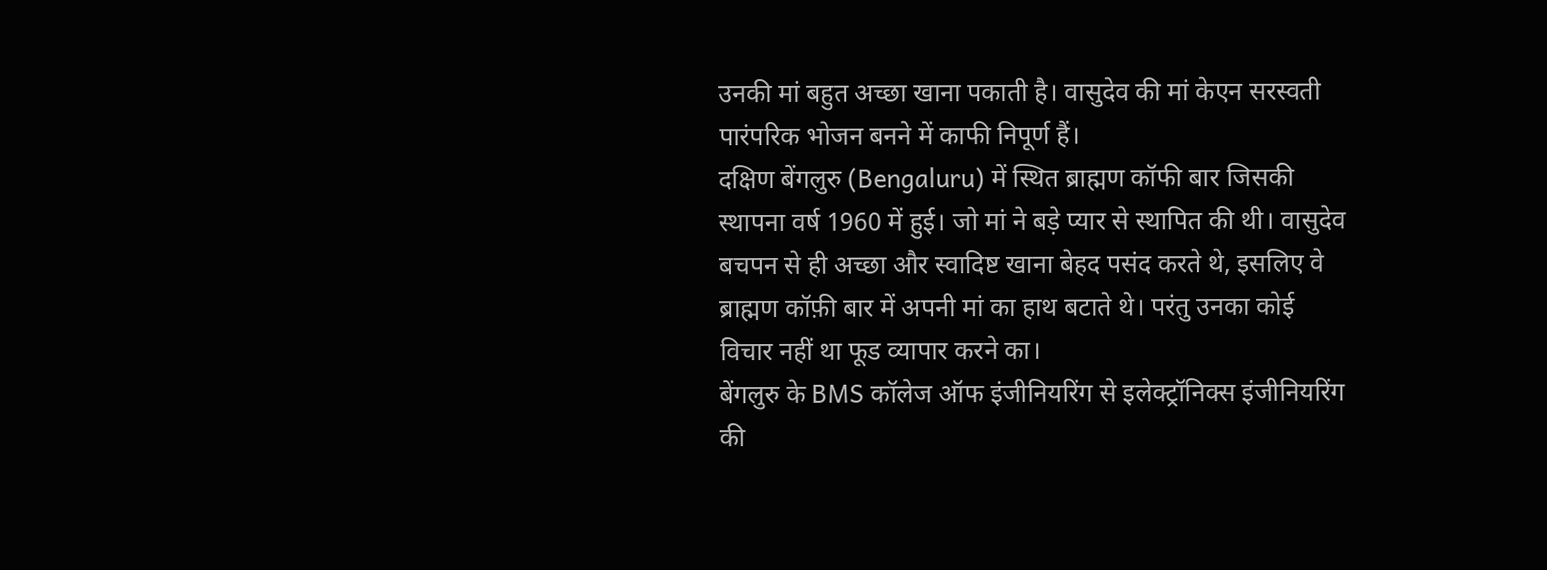उनकी मां बहुत अच्छा खाना पकाती है। वासुदेव की मां केएन सरस्वती पारंपरिक भोजन बनने में काफी निपूर्ण हैं।
दक्षिण बेंगलुरु (Bengaluru) में स्थित ब्राह्मण कॉफी बार जिसकी स्थापना वर्ष 1960 में हुई। जो मां ने बड़े प्यार से स्थापित की थी। वासुदेव बचपन से ही अच्छा और स्वादिष्ट खाना बेहद पसंद करते थे, इसलिए वे ब्राह्मण कॉफ़ी बार में अपनी मां का हाथ बटाते थे। परंतु उनका कोई विचार नहीं था फूड व्यापार करने का।
बेंगलुरु के BMS कॉलेज ऑफ इंजीनियरिंग से इलेक्ट्रॉनिक्स इंजीनियरिंग की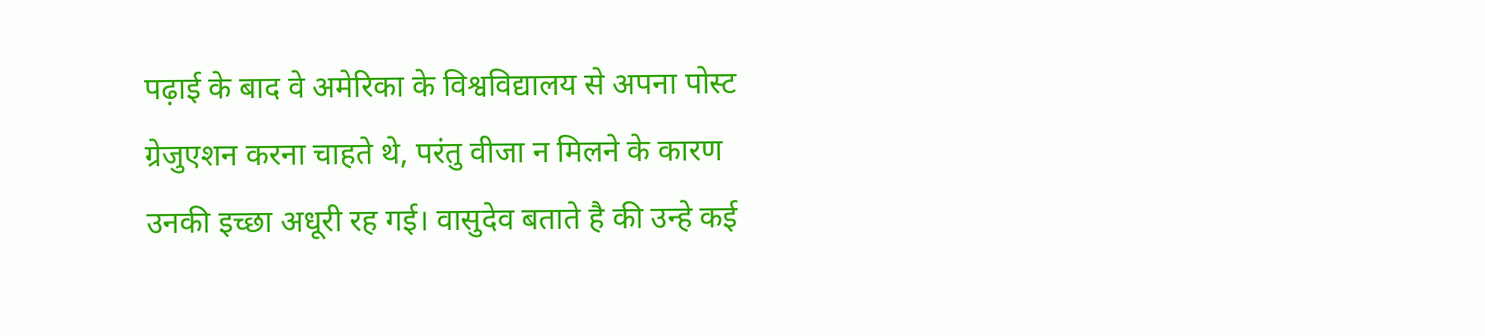पढ़ाई के बाद वे अमेरिका के विश्वविद्यालय से अपना पोस्ट ग्रेजुएशन करना चाहते थे, परंतु वीजा न मिलने के कारण उनकी इच्छा अधूरी रह गई। वासुदेव बताते है की उन्हे कई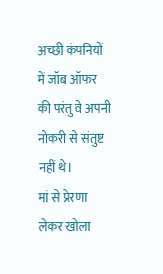अच्छी कंपनियों में जॉब ऑफर की परंतु वे अपनी नोकरी से संतुष्ट नहीं थे।
मां से प्रेरणा लेकर खोला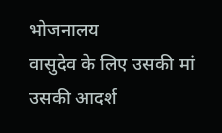भोजनालय
वासुदेव के लिए उसकी मां उसकी आदर्श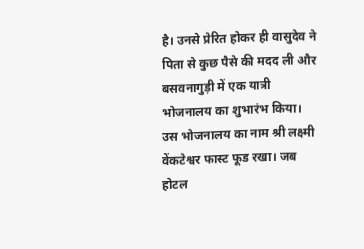है। उनसे प्रेरित होकर ही वासुदेव ने पिता से कुछ पैसे की मदद ली और बसवनागुड़ी में एक यात्री भोजनालय का शुभारंभ किया। उस भोजनालय का नाम श्री लक्ष्मी वेंकटेश्वर फास्ट फूड रखा। जब होटल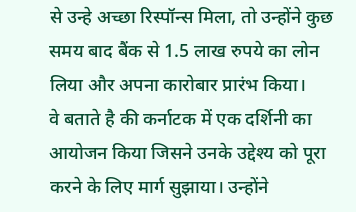से उन्हे अच्छा रिस्पॉन्स मिला, तो उन्होंने कुछ समय बाद बैंक से 1.5 लाख रुपये का लोन लिया और अपना कारोबार प्रारंभ किया।
वे बताते है की कर्नाटक में एक दर्शिनी का आयोजन किया जिसने उनके उद्देश्य को पूरा करने के लिए मार्ग सुझाया। उन्होंने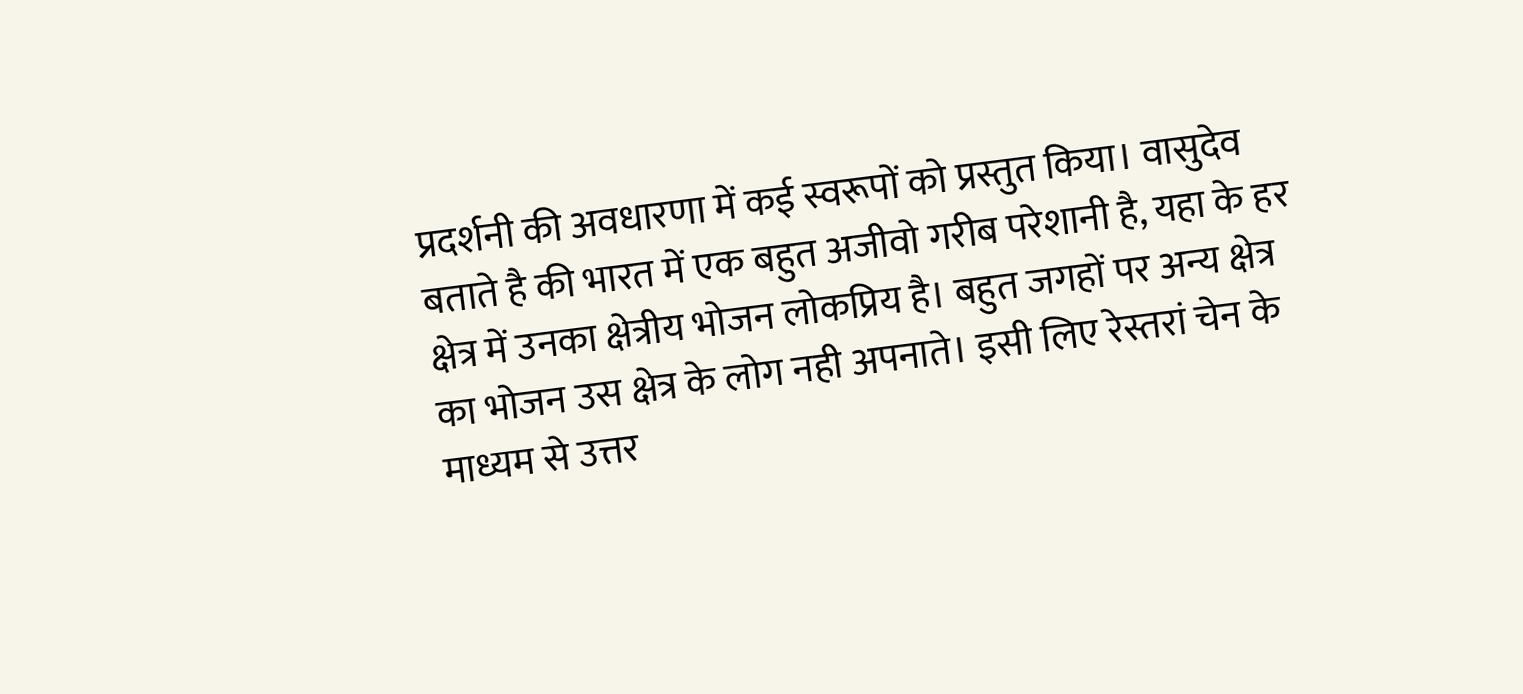प्रदर्शनी की अवधारणा में कई स्वरूपों को प्रस्तुत किया। वासुदेव बताते है की भारत में एक बहुत अजीवो गरीब परेशानी है, यहा के हर क्षेत्र में उनका क्षेत्रीय भोजन लोकप्रिय है। बहुत जगहों पर अन्य क्षेत्र का भोजन उस क्षेत्र के लोग नही अपनाते। इसी लिए रेस्तरां चेन के माध्यम से उत्तर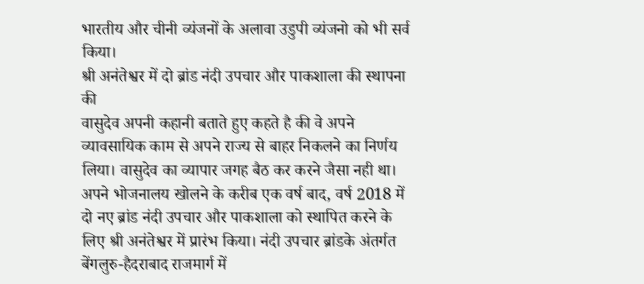भारतीय और चीनी व्यंजनों के अलावा उडुपी व्यंजनो को भी सर्व किया।
श्री अनंतेश्वर में दो ब्रांड नंदी उपचार और पाकशाला की स्थापना की
वासुदेव अपनी कहानी बताते हुए कहते है की वे अपने व्यावसायिक काम से अपने राज्य से बाहर निकलने का निर्णय लिया। वासुदेव का व्यापार जगह बैठ कर करने जैसा नही था। अपने भोजनालय खोलने के करीब एक वर्ष बाद, वर्ष 2018 में दो नए ब्रांड नंदी उपचार और पाकशाला को स्थापित करने के लिए श्री अनंतेश्वर में प्रारंभ किया। नंदी उपचार ब्रांडके अंतर्गत बेंगलुरु-हैदराबाद राजमार्ग में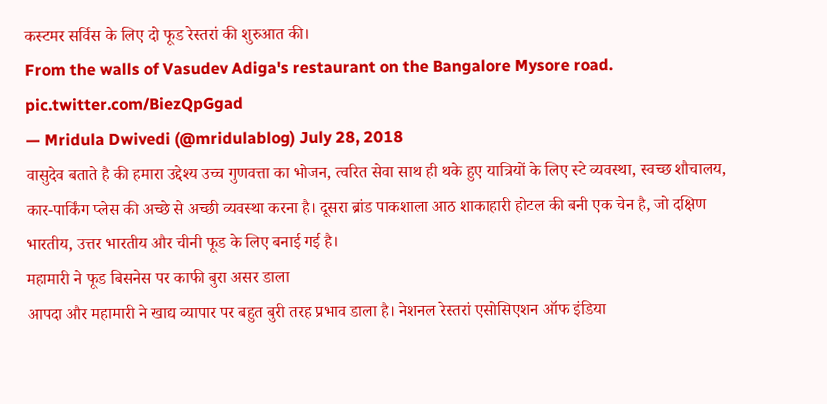कस्टमर सर्विस के लिए दो फूड रेस्तरां की शुरुआत की।
From the walls of Vasudev Adiga's restaurant on the Bangalore Mysore road. pic.twitter.com/BiezQpGgad
— Mridula Dwivedi (@mridulablog) July 28, 2018
वासुदेव बताते है की हमारा उद्देश्य उच्च गुणवत्ता का भोजन, त्वरित सेवा साथ ही थके हुए यात्रियों के लिए स्टे व्यवस्था, स्वच्छ शौचालय, कार-पार्किंग प्लेस की अच्छे से अच्छी व्यवस्था करना है। दूसरा ब्रांड पाकशाला आठ शाकाहारी होटल की बनी एक चेन है, जो दक्षिण भारतीय, उत्तर भारतीय और चीनी फूड के लिए बनाई गई है।
महामारी ने फूड बिसनेस पर काफी बुरा असर डाला
आपदा और महामारी ने खाद्य व्यापार पर बहुत बुरी तरह प्रभाव डाला है। नेशनल रेस्तरां एसोसिएशन ऑफ इंडिया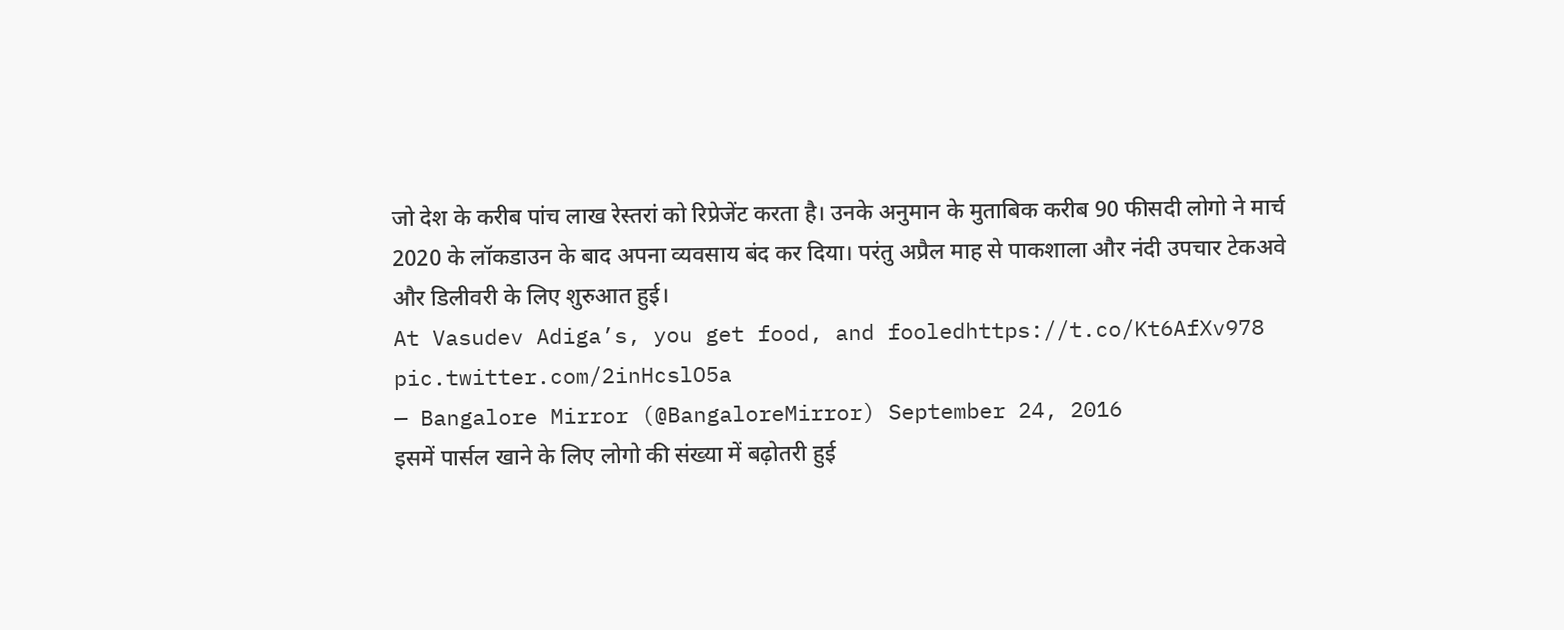जो देश के करीब पांच लाख रेस्तरां को रिप्रेजेंट करता है। उनके अनुमान के मुताबिक करीब 90 फीसदी लोगो ने मार्च 2020 के लॉकडाउन के बाद अपना व्यवसाय बंद कर दिया। परंतु अप्रैल माह से पाकशाला और नंदी उपचार टेकअवे और डिलीवरी के लिए शुरुआत हुई।
At Vasudev Adiga’s, you get food, and fooledhttps://t.co/Kt6AfXv978 pic.twitter.com/2inHcslO5a
— Bangalore Mirror (@BangaloreMirror) September 24, 2016
इसमें पार्सल खाने के लिए लोगो की संख्या में बढ़ोतरी हुई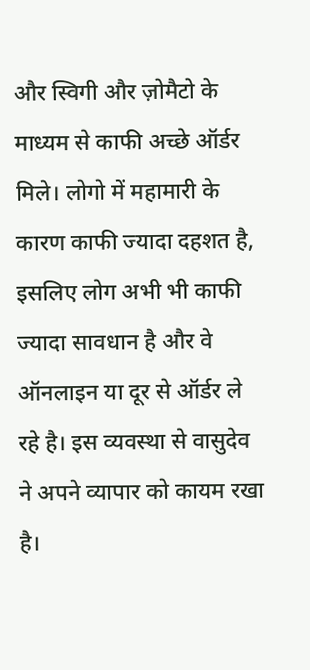और स्विगी और ज़ोमैटो के माध्यम से काफी अच्छे ऑर्डर मिले। लोगो में महामारी के कारण काफी ज्यादा दहशत है, इसलिए लोग अभी भी काफी ज्यादा सावधान है और वे ऑनलाइन या दूर से ऑर्डर ले रहे है। इस व्यवस्था से वासुदेव ने अपने व्यापार को कायम रखा है।